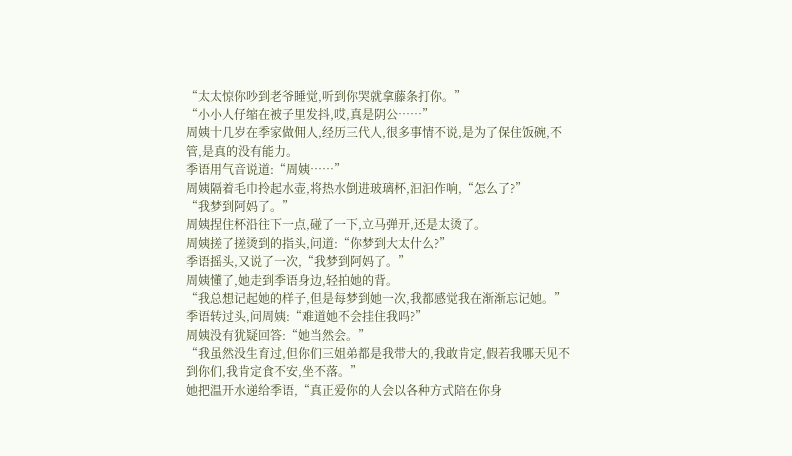“太太惊你吵到老爷睡觉,听到你哭就拿藤条打你。”
“小小人仔缩在被子里发抖,哎,真是阴公……”
周姨十几岁在季家做佣人,经历三代人,很多事情不说,是为了保住饭碗,不管,是真的没有能力。
季语用气音说道:“周姨……”
周姨隔着毛巾拎起水壶,将热水倒进玻璃杯,汩汩作响,“怎么了?”
“我梦到阿妈了。”
周姨捏住杯沿往下一点,碰了一下,立马弹开,还是太烫了。
周姨搓了搓烫到的指头,问道:“你梦到大太什么?”
季语摇头,又说了一次,“我梦到阿妈了。”
周姨懂了,她走到季语身边,轻拍她的背。
“我总想记起她的样子,但是每梦到她一次,我都感觉我在渐渐忘记她。”
季语转过头,问周姨:“难道她不会挂住我吗?”
周姨没有犹疑回答:“她当然会。”
“我虽然没生育过,但你们三姐弟都是我带大的,我敢肯定,假若我哪天见不到你们,我肯定食不安,坐不落。”
她把温开水递给季语,“真正爱你的人会以各种方式陪在你身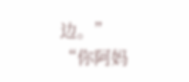边。”
“你阿妈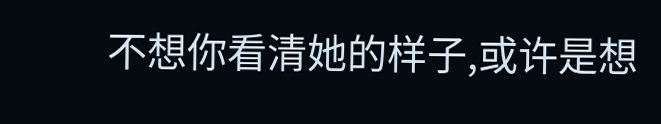不想你看清她的样子,或许是想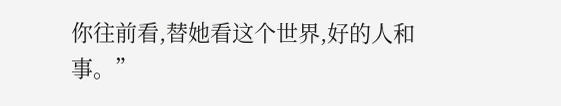你往前看,替她看这个世界,好的人和事。”